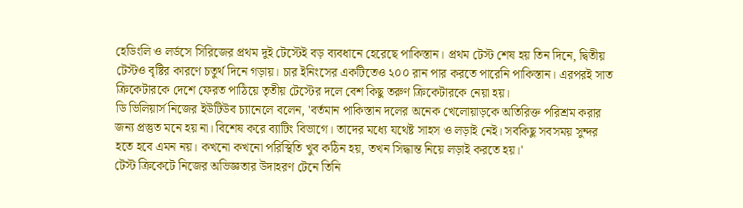হেডিংলি ও লর্ডসে সিরিজের প্রথম দুই টেস্টেই বড় ব্যবধানে হেরেছে পাকিস্তান। প্রথম টেস্ট শেষ হয় তিন দিনে, দ্বিতীয় টেস্টও বৃষ্টির কারণে চতুর্থ দিনে গড়ায়। চার ইনিংসের একটিতেও ২০০ রান পার করতে পারেনি পাকিস্তান। এরপরই সাত ক্রিকেটারকে দেশে ফেরত পাঠিয়ে তৃতীয় টেস্টের দলে বেশ কিছু তরুণ ক্রিকেটারকে নেয়া হয়।
ডি ভিলিয়ার্স নিজের ইউটিউব চ্যানেলে বলেন, 'বর্তমান পাকিস্তান দলের অনেক খেলোয়াড়কে অতিরিক্ত পরিশ্রম করার জন্য প্রস্তুত মনে হয় না। বিশেষ করে ব্যাটিং বিভাগে। তাদের মধ্যে যথেষ্ট সাহস ও লড়াই নেই। সবকিছু সবসময় সুন্দর হতে হবে এমন নয়। কখনো কখনো পরিস্থিতি খুব কঠিন হয়, তখন সিদ্ধান্ত নিয়ে লড়াই করতে হয়।'
টেস্ট ক্রিকেটে নিজের অভিজ্ঞতার উদাহরণ টেনে তিনি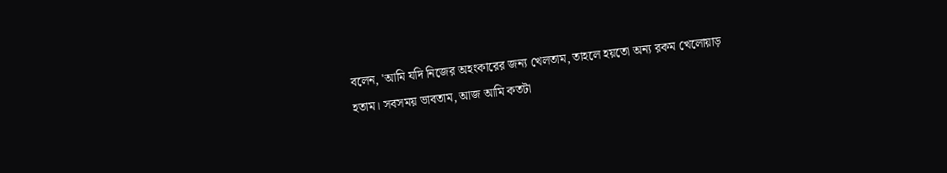বলেন, 'আমি যদি নিজের অহংকারের জন্য খেলতাম, তাহলে হয়তো অন্য রকম খেলোয়াড় হতাম। সবসময় ভাবতাম, আজ আমি কতটা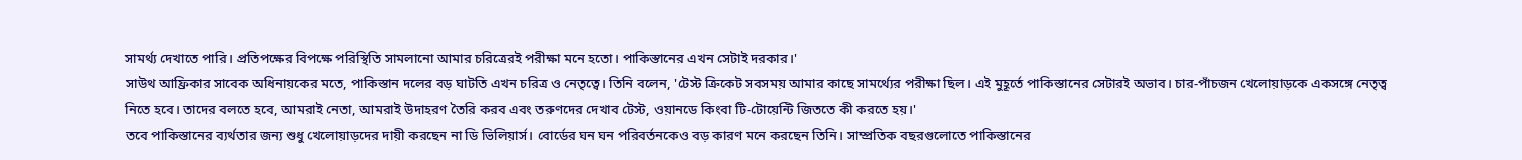সামর্থ্য দেখাতে পারি। প্রতিপক্ষের বিপক্ষে পরিস্থিতি সামলানো আমার চরিত্রেরই পরীক্ষা মনে হতো। পাকিস্তানের এখন সেটাই দরকার।'
সাউথ আফ্রিকার সাবেক অধিনায়কের মতে, পাকিস্তান দলের বড় ঘাটতি এখন চরিত্র ও নেতৃত্বে। তিনি বলেন, 'টেস্ট ক্রিকেট সবসময় আমার কাছে সামর্থ্যের পরীক্ষা ছিল। এই মুহূর্তে পাকিস্তানের সেটারই অভাব। চার-পাঁচজন খেলোয়াড়কে একসঙ্গে নেতৃত্ব নিতে হবে। তাদের বলতে হবে, আমরাই নেতা, আমরাই উদাহরণ তৈরি করব এবং তরুণদের দেখাব টেস্ট, ওয়ানডে কিংবা টি-টোয়েন্টি জিততে কী করতে হয়।'
তবে পাকিস্তানের ব্যর্থতার জন্য শুধু খেলোয়াড়দের দায়ী করছেন না ডি ভিলিয়ার্স। বোর্ডের ঘন ঘন পরিবর্তনকেও বড় কারণ মনে করছেন তিনি। সাম্প্রতিক বছরগুলোতে পাকিস্তানের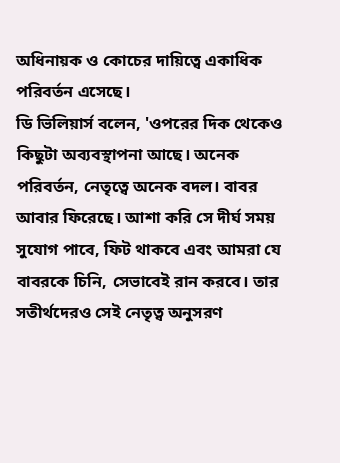অধিনায়ক ও কোচের দায়িত্বে একাধিক পরিবর্তন এসেছে।
ডি ভিলিয়ার্স বলেন, 'ওপরের দিক থেকেও কিছুটা অব্যবস্থাপনা আছে। অনেক পরিবর্তন, নেতৃত্বে অনেক বদল। বাবর আবার ফিরেছে। আশা করি সে দীর্ঘ সময় সুযোগ পাবে, ফিট থাকবে এবং আমরা যে বাবরকে চিনি, সেভাবেই রান করবে। তার সতীর্থদেরও সেই নেতৃত্ব অনুসরণ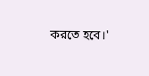করতে হবে।'